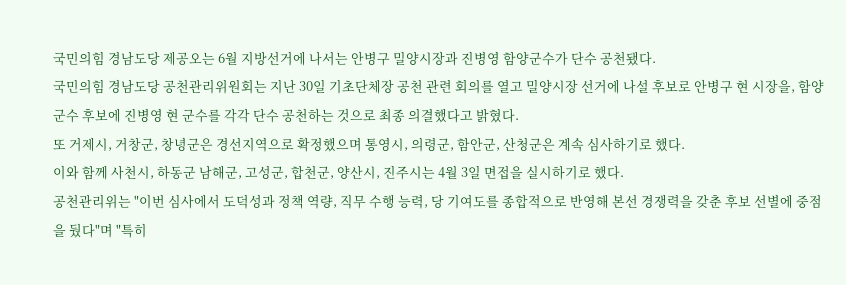국민의힘 경남도당 제공오는 6월 지방선거에 나서는 안병구 밀양시장과 진병영 함양군수가 단수 공천됐다.
국민의힘 경남도당 공천관리위원회는 지난 30일 기초단체장 공천 관련 회의를 열고 밀양시장 선거에 나설 후보로 안병구 현 시장을, 함양군수 후보에 진병영 현 군수를 각각 단수 공천하는 것으로 최종 의결했다고 밝혔다.
또 거제시, 거창군, 창녕군은 경선지역으로 확정했으며 통영시, 의령군, 함안군, 산청군은 계속 심사하기로 했다.
이와 함께 사천시, 하동군 남해군, 고성군, 합천군, 양산시, 진주시는 4월 3일 면접을 실시하기로 했다.
공천관리위는 "이번 심사에서 도덕성과 정책 역량, 직무 수행 능력, 당 기여도를 종합적으로 반영해 본선 경쟁력을 갖춘 후보 선별에 중점을 뒀다"며 "특히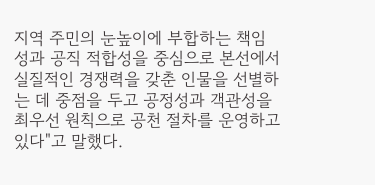지역 주민의 눈높이에 부합하는 책임성과 공직 적합성을 중심으로 본선에서 실질적인 경쟁력을 갖춘 인물을 선별하는 데 중점을 두고 공정성과 객관성을 최우선 원칙으로 공천 절차를 운영하고 있다"고 말했다.